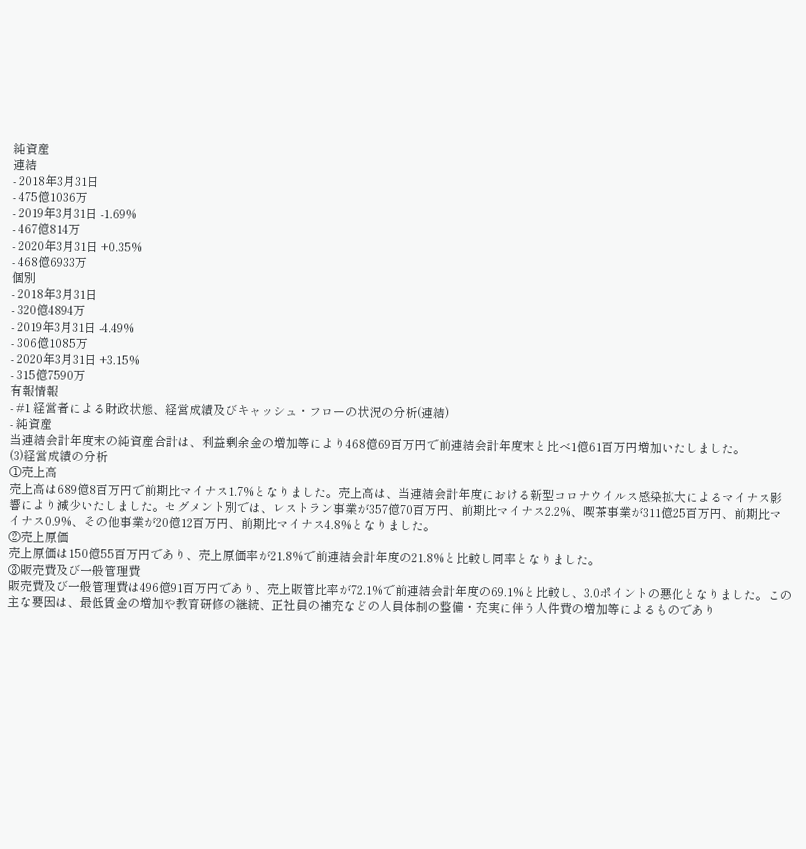純資産
連結
- 2018年3月31日
- 475億1036万
- 2019年3月31日 -1.69%
- 467億814万
- 2020年3月31日 +0.35%
- 468億6933万
個別
- 2018年3月31日
- 320億4894万
- 2019年3月31日 -4.49%
- 306億1085万
- 2020年3月31日 +3.15%
- 315億7590万
有報情報
- #1 経営者による財政状態、経営成績及びキャッシュ・フローの状況の分析(連結)
- 純資産
当連結会計年度末の純資産合計は、利益剰余金の増加等により468億69百万円で前連結会計年度末と比べ1億61百万円増加いたしました。
(3)経営成績の分析
①売上高
売上高は689億8百万円で前期比マイナス1.7%となりました。売上高は、当連結会計年度における新型コロナウイルス感染拡大によるマイナス影響により減少いたしました。セグメント別では、レストラン事業が357億70百万円、前期比マイナス2.2%、喫茶事業が311億25百万円、前期比マイナス0.9%、その他事業が20億12百万円、前期比マイナス4.8%となりました。
②売上原価
売上原価は150億55百万円であり、売上原価率が21.8%で前連結会計年度の21.8%と比較し同率となりました。
③販売費及び一般管理費
販売費及び一般管理費は496億91百万円であり、売上販管比率が72.1%で前連結会計年度の69.1%と比較し、3.0ポイントの悪化となりました。この主な要因は、最低賃金の増加や教育研修の継続、正社員の補充などの人員体制の整備・充実に伴う人件費の増加等によるものであり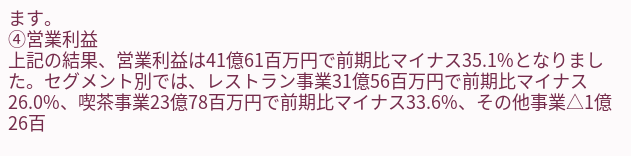ます。
④営業利益
上記の結果、営業利益は41億61百万円で前期比マイナス35.1%となりました。セグメント別では、レストラン事業31億56百万円で前期比マイナス26.0%、喫茶事業23億78百万円で前期比マイナス33.6%、その他事業△1億26百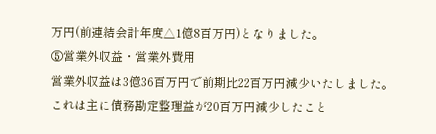万円(前連結会計年度△1億8百万円)となりました。
⑤営業外収益・営業外費用
営業外収益は3億36百万円で前期比22百万円減少いたしました。これは主に債務勘定整理益が20百万円減少したこと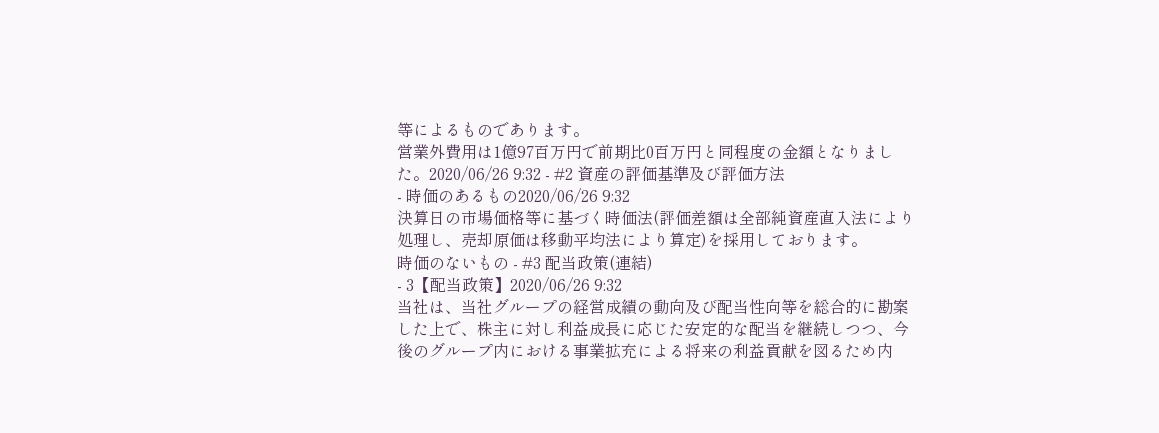等によるものであります。
営業外費用は1億97百万円で前期比0百万円と同程度の金額となりました。2020/06/26 9:32 - #2 資産の評価基準及び評価方法
- 時価のあるもの2020/06/26 9:32
決算日の市場価格等に基づく時価法(評価差額は全部純資産直入法により処理し、売却原価は移動平均法により算定)を採用しております。
時価のないもの - #3 配当政策(連結)
- 3【配当政策】2020/06/26 9:32
当社は、当社グループの経営成績の動向及び配当性向等を総合的に勘案した上で、株主に対し利益成長に応じた安定的な配当を継続しつつ、今後のグループ内における事業拡充による将来の利益貢献を図るため内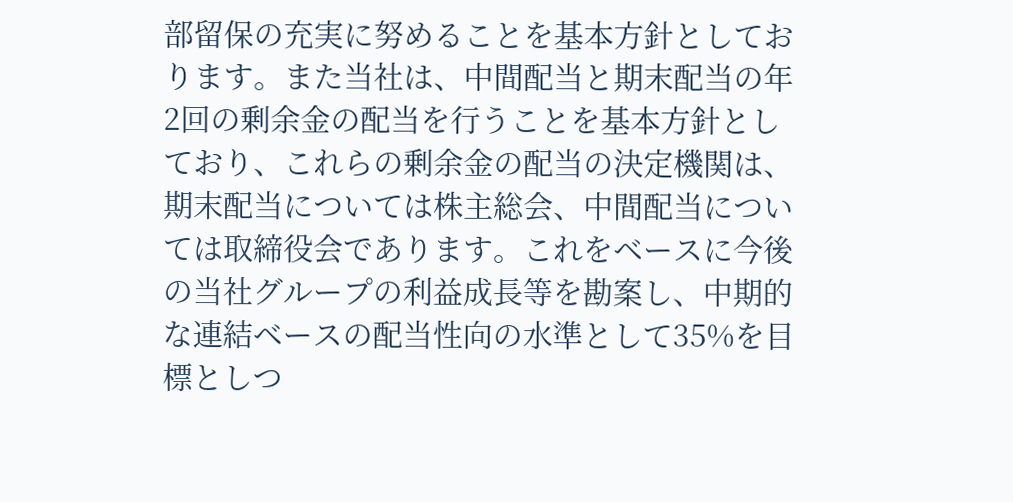部留保の充実に努めることを基本方針としております。また当社は、中間配当と期末配当の年2回の剰余金の配当を行うことを基本方針としており、これらの剰余金の配当の決定機関は、期末配当については株主総会、中間配当については取締役会であります。これをベースに今後の当社グループの利益成長等を勘案し、中期的な連結ベースの配当性向の水準として35%を目標としつ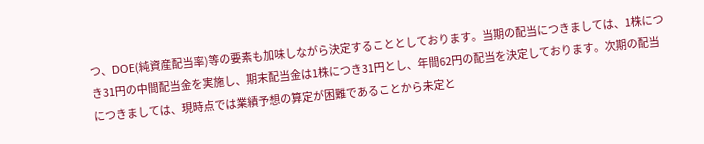つ、DOE(純資産配当率)等の要素も加味しながら決定することとしております。当期の配当につきましては、1株につき31円の中間配当金を実施し、期末配当金は1株につき31円とし、年間62円の配当を決定しております。次期の配当につきましては、現時点では業績予想の算定が困難であることから未定と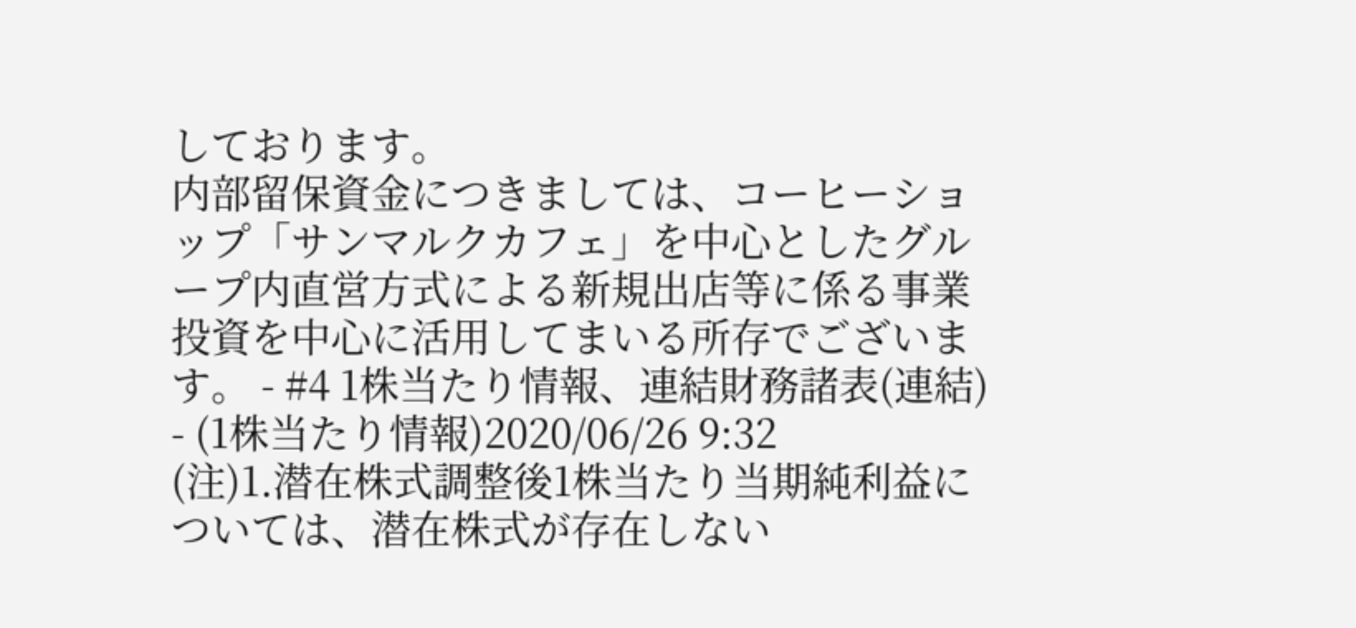しております。
内部留保資金につきましては、コーヒーショップ「サンマルクカフェ」を中心としたグループ内直営方式による新規出店等に係る事業投資を中心に活用してまいる所存でございます。 - #4 1株当たり情報、連結財務諸表(連結)
- (1株当たり情報)2020/06/26 9:32
(注)1.潜在株式調整後1株当たり当期純利益については、潜在株式が存在しない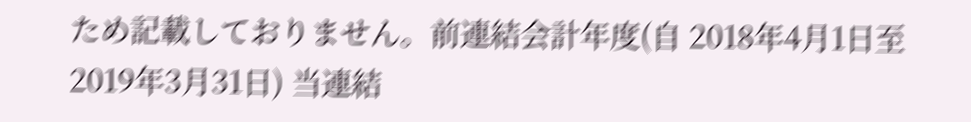ため記載しておりません。前連結会計年度(自 2018年4月1日至 2019年3月31日) 当連結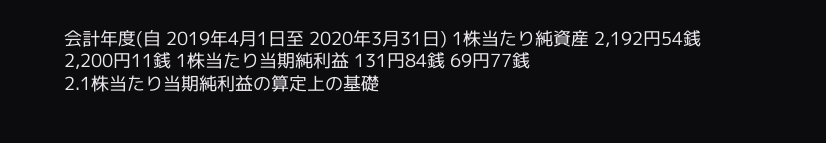会計年度(自 2019年4月1日至 2020年3月31日) 1株当たり純資産 2,192円54銭 2,200円11銭 1株当たり当期純利益 131円84銭 69円77銭
2.1株当たり当期純利益の算定上の基礎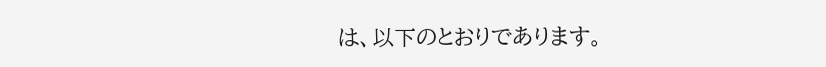は、以下のとおりであります。